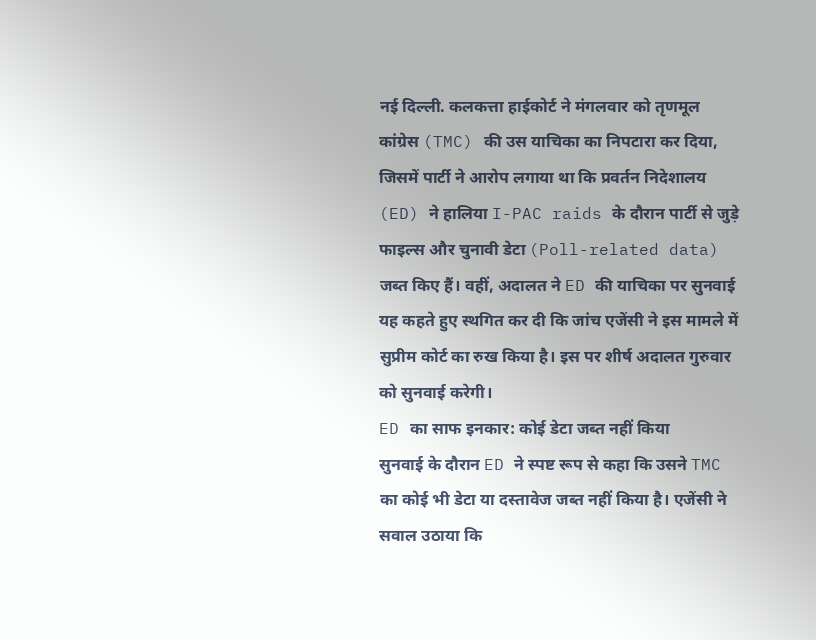नई दिल्ली. कलकत्ता हाईकोर्ट ने मंगलवार को तृणमूल कांग्रेस (TMC) की उस याचिका का निपटारा कर दिया, जिसमें पार्टी ने आरोप लगाया था कि प्रवर्तन निदेशालय (ED) ने हालिया I-PAC raids के दौरान पार्टी से जुड़े फाइल्स और चुनावी डेटा (Poll-related data) जब्त किए हैं। वहीं, अदालत ने ED की याचिका पर सुनवाई यह कहते हुए स्थगित कर दी कि जांच एजेंसी ने इस मामले में सुप्रीम कोर्ट का रुख किया है। इस पर शीर्ष अदालत गुरुवार को सुनवाई करेगी।
ED का साफ इनकार: कोई डेटा जब्त नहीं किया
सुनवाई के दौरान ED ने स्पष्ट रूप से कहा कि उसने TMC का कोई भी डेटा या दस्तावेज जब्त नहीं किया है। एजेंसी ने सवाल उठाया कि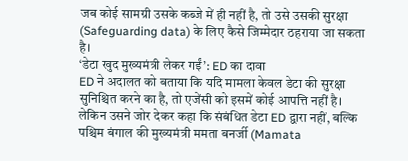जब कोई सामग्री उसके कब्जे में ही नहीं है, तो उसे उसकी सुरक्षा (Safeguarding data) के लिए कैसे जिम्मेदार ठहराया जा सकता है।
‘डेटा खुद मुख्यमंत्री लेकर गईं’: ED का दावा
ED ने अदालत को बताया कि यदि मामला केवल डेटा की सुरक्षा सुनिश्चित करने का है, तो एजेंसी को इसमें कोई आपत्ति नहीं है। लेकिन उसने जोर देकर कहा कि संबंधित डेटा ED द्वारा नहीं, बल्कि पश्चिम बंगाल की मुख्यमंत्री ममता बनर्जी (Mamata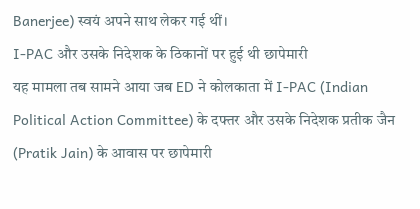Banerjee) स्वयं अपने साथ लेकर गई थीं।
I-PAC और उसके निदेशक के ठिकानों पर हुई थी छापेमारी
यह मामला तब सामने आया जब ED ने कोलकाता में I-PAC (Indian Political Action Committee) के दफ्तर और उसके निदेशक प्रतीक जैन (Pratik Jain) के आवास पर छापेमारी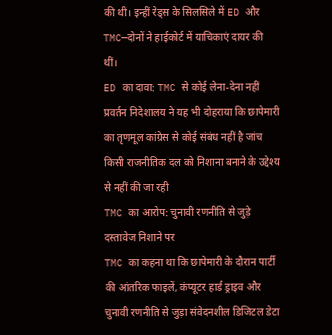की थी। इन्हीं रेड्स के सिलसिले में ED और TMC—दोनों ने हाईकोर्ट में याचिकाएं दायर की थीं।
ED का दावा: TMC से कोई लेना-देना नहीं
प्रवर्तन निदेशालय ने यह भी दोहराया कि छापेमारी का तृणमूल कांग्रेस से कोई संबंध नहीं है जांच किसी राजनीतिक दल को निशाना बनाने के उद्देश्य से नहीं की जा रही
TMC का आरोप: चुनावी रणनीति से जुड़े दस्तावेज निशाने पर
TMC का कहना था कि छापेमारी के दौरान पार्टी की आंतरिक फाइलें, कंप्यूटर हार्ड ड्राइव और चुनावी रणनीति से जुड़ा संवेदनशील डिजिटल डेटा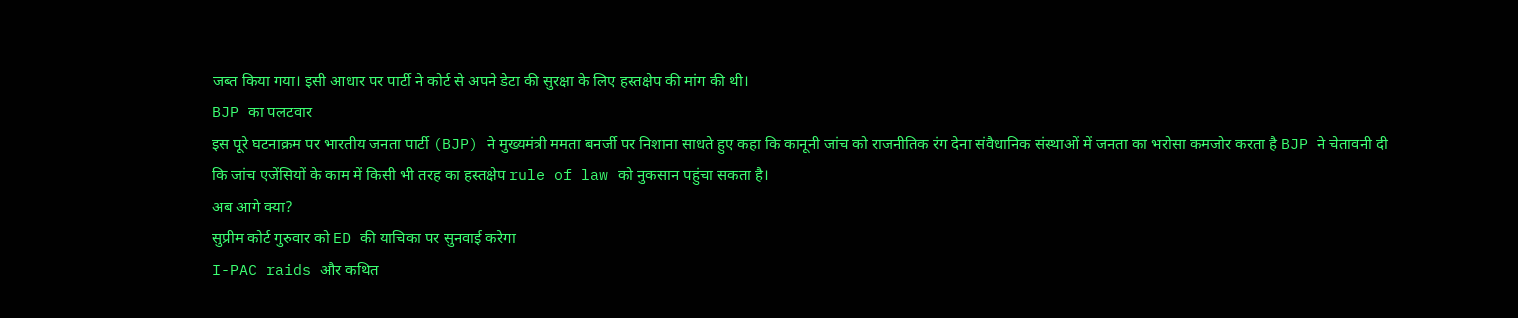जब्त किया गया। इसी आधार पर पार्टी ने कोर्ट से अपने डेटा की सुरक्षा के लिए हस्तक्षेप की मांग की थी।
BJP का पलटवार
इस पूरे घटनाक्रम पर भारतीय जनता पार्टी (BJP) ने मुख्यमंत्री ममता बनर्जी पर निशाना साधते हुए कहा कि कानूनी जांच को राजनीतिक रंग देना संवैधानिक संस्थाओं में जनता का भरोसा कमजोर करता है BJP ने चेतावनी दी कि जांच एजेंसियों के काम में किसी भी तरह का हस्तक्षेप rule of law को नुकसान पहुंचा सकता है।
अब आगे क्या?
सुप्रीम कोर्ट गुरुवार को ED की याचिका पर सुनवाई करेगा
I-PAC raids और कथित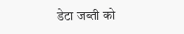डेटा जब्ती को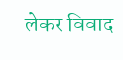लेकर विवाद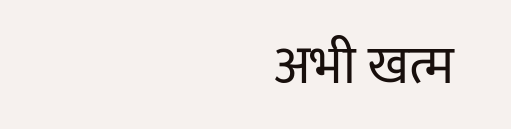अभी खत्म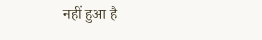नहीं हुआ है